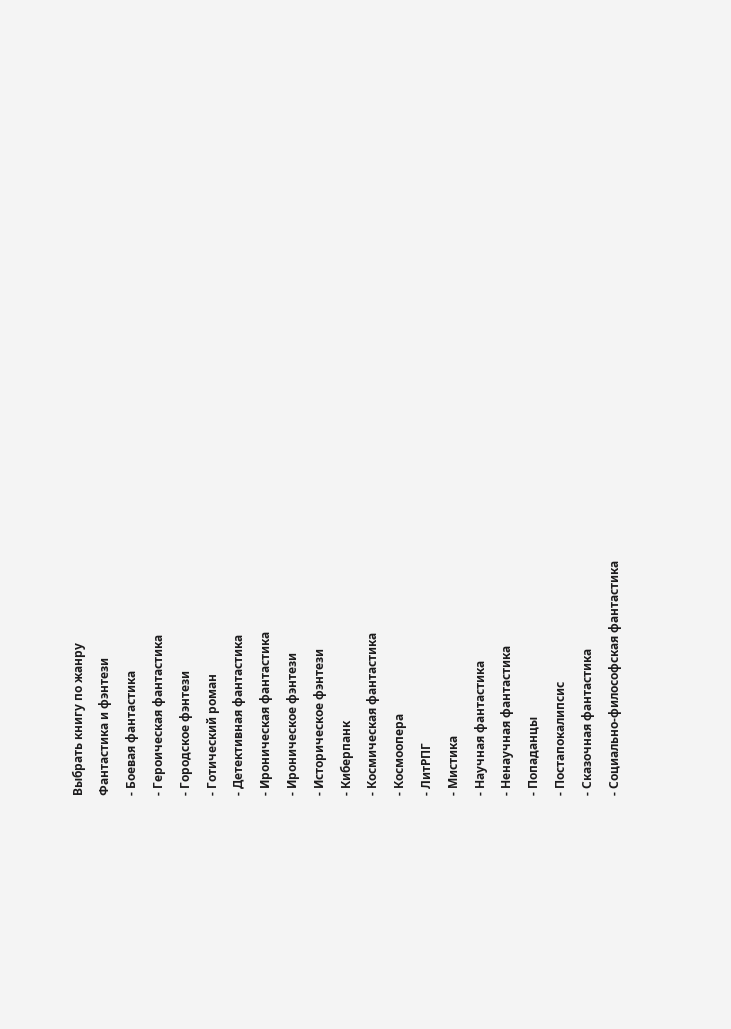Выбрать книгу по жанру
Фантастика и фэнтези
- Боевая фантастика
- Героическая фантастика
- Городское фэнтези
- Готический роман
- Детективная фантастика
- Ироническая фантастика
- Ироническое фэнтези
- Историческое фэнтези
- Киберпанк
- Космическая фантастика
- Космоопера
- ЛитРПГ
- Мистика
- Научная фантастика
- Ненаучная фантастика
- Попаданцы
- Постапокалипсис
- Сказочная фантастика
- Социально-философская фантастика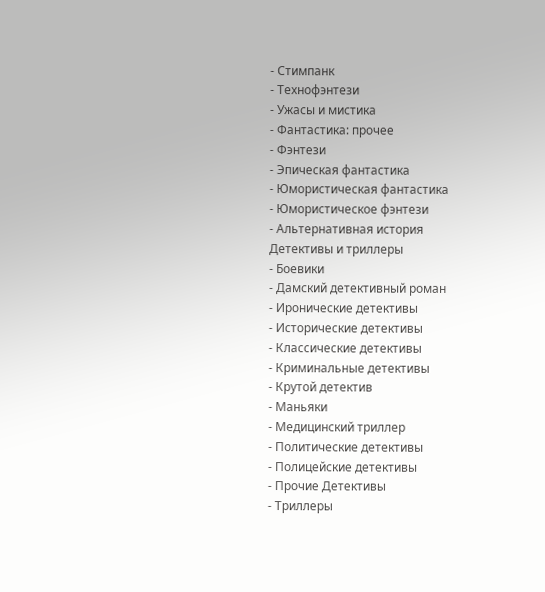- Стимпанк
- Технофэнтези
- Ужасы и мистика
- Фантастика: прочее
- Фэнтези
- Эпическая фантастика
- Юмористическая фантастика
- Юмористическое фэнтези
- Альтернативная история
Детективы и триллеры
- Боевики
- Дамский детективный роман
- Иронические детективы
- Исторические детективы
- Классические детективы
- Криминальные детективы
- Крутой детектив
- Маньяки
- Медицинский триллер
- Политические детективы
- Полицейские детективы
- Прочие Детективы
- Триллеры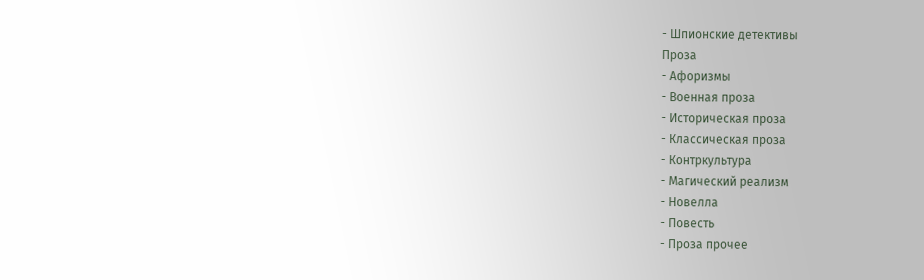- Шпионские детективы
Проза
- Афоризмы
- Военная проза
- Историческая проза
- Классическая проза
- Контркультура
- Магический реализм
- Новелла
- Повесть
- Проза прочее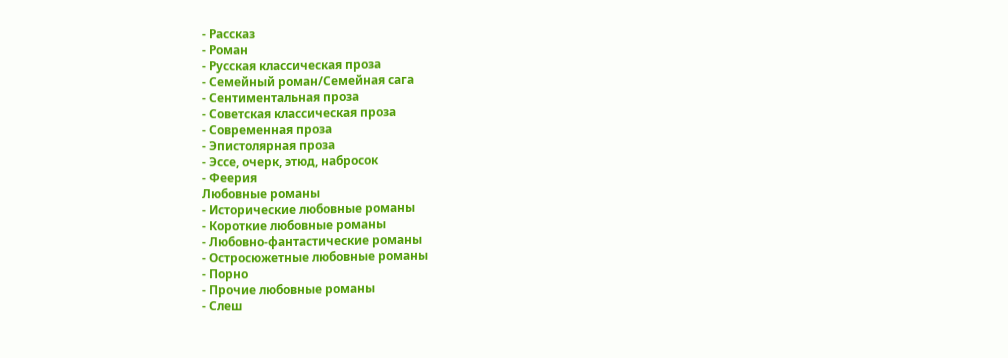- Рассказ
- Роман
- Русская классическая проза
- Семейный роман/Семейная сага
- Сентиментальная проза
- Советская классическая проза
- Современная проза
- Эпистолярная проза
- Эссе, очерк, этюд, набросок
- Феерия
Любовные романы
- Исторические любовные романы
- Короткие любовные романы
- Любовно-фантастические романы
- Остросюжетные любовные романы
- Порно
- Прочие любовные романы
- Слеш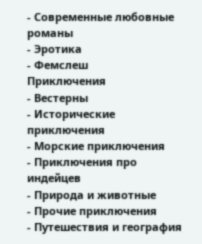- Современные любовные романы
- Эротика
- Фемслеш
Приключения
- Вестерны
- Исторические приключения
- Морские приключения
- Приключения про индейцев
- Природа и животные
- Прочие приключения
- Путешествия и география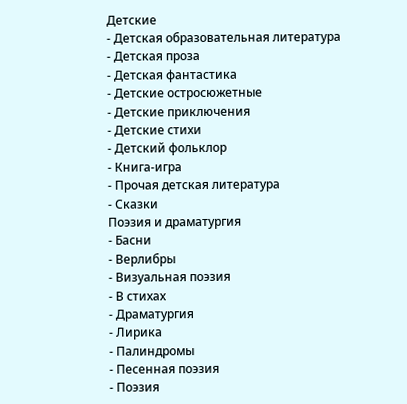Детские
- Детская образовательная литература
- Детская проза
- Детская фантастика
- Детские остросюжетные
- Детские приключения
- Детские стихи
- Детский фольклор
- Книга-игра
- Прочая детская литература
- Сказки
Поэзия и драматургия
- Басни
- Верлибры
- Визуальная поэзия
- В стихах
- Драматургия
- Лирика
- Палиндромы
- Песенная поэзия
- Поэзия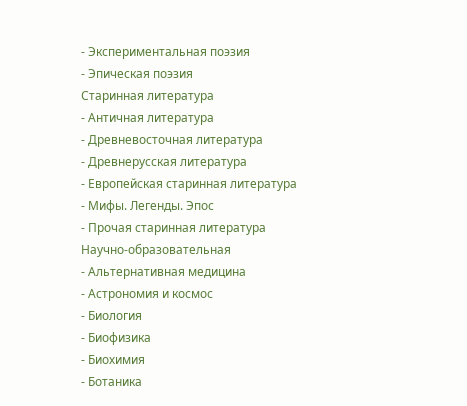- Экспериментальная поэзия
- Эпическая поэзия
Старинная литература
- Античная литература
- Древневосточная литература
- Древнерусская литература
- Европейская старинная литература
- Мифы. Легенды. Эпос
- Прочая старинная литература
Научно-образовательная
- Альтернативная медицина
- Астрономия и космос
- Биология
- Биофизика
- Биохимия
- Ботаника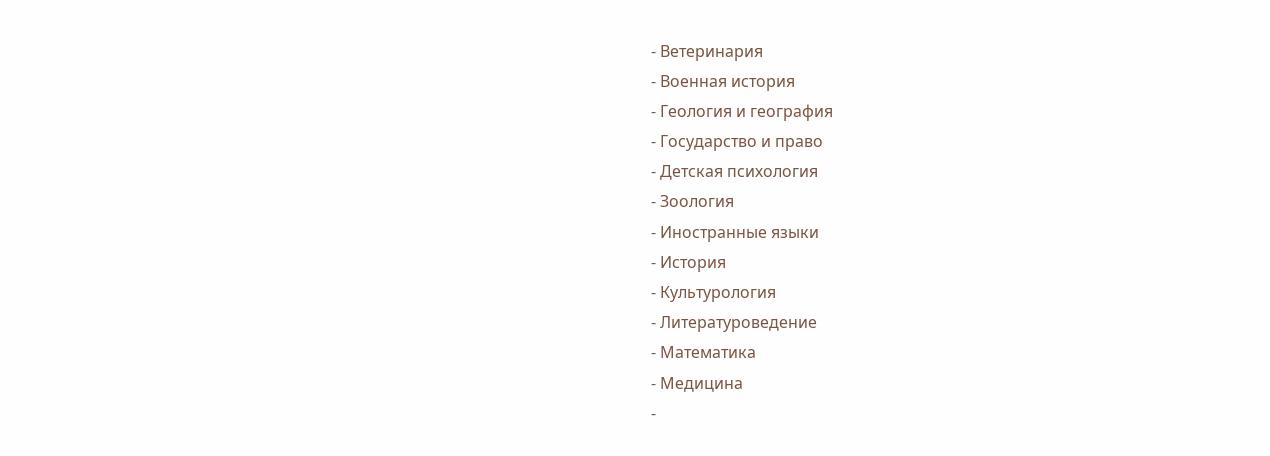- Ветеринария
- Военная история
- Геология и география
- Государство и право
- Детская психология
- Зоология
- Иностранные языки
- История
- Культурология
- Литературоведение
- Математика
- Медицина
-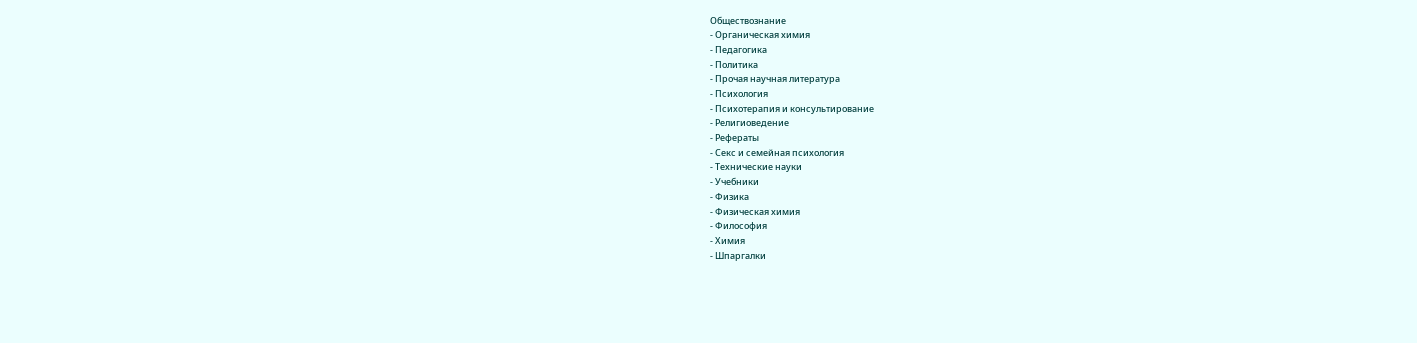Обществознание
- Органическая химия
- Педагогика
- Политика
- Прочая научная литература
- Психология
- Психотерапия и консультирование
- Религиоведение
- Рефераты
- Секс и семейная психология
- Технические науки
- Учебники
- Физика
- Физическая химия
- Философия
- Химия
- Шпаргалки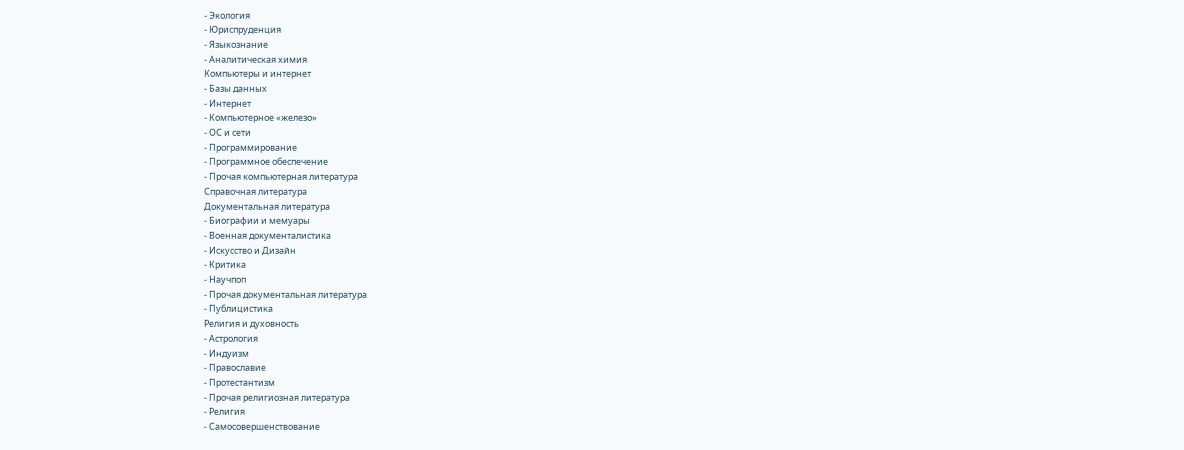- Экология
- Юриспруденция
- Языкознание
- Аналитическая химия
Компьютеры и интернет
- Базы данных
- Интернет
- Компьютерное «железо»
- ОС и сети
- Программирование
- Программное обеспечение
- Прочая компьютерная литература
Справочная литература
Документальная литература
- Биографии и мемуары
- Военная документалистика
- Искусство и Дизайн
- Критика
- Научпоп
- Прочая документальная литература
- Публицистика
Религия и духовность
- Астрология
- Индуизм
- Православие
- Протестантизм
- Прочая религиозная литература
- Религия
- Самосовершенствование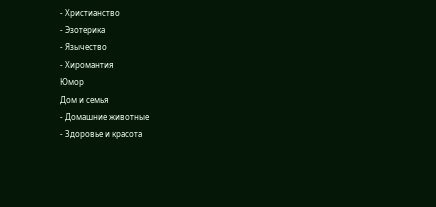- Христианство
- Эзотерика
- Язычество
- Хиромантия
Юмор
Дом и семья
- Домашние животные
- Здоровье и красота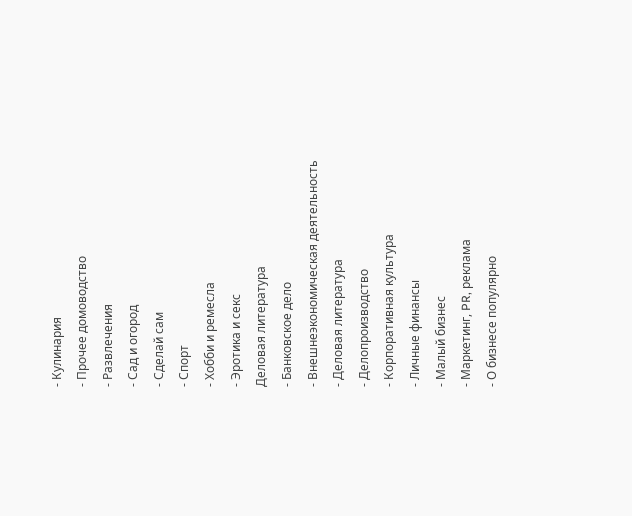- Кулинария
- Прочее домоводство
- Развлечения
- Сад и огород
- Сделай сам
- Спорт
- Хобби и ремесла
- Эротика и секс
Деловая литература
- Банковское дело
- Внешнеэкономическая деятельность
- Деловая литература
- Делопроизводство
- Корпоративная культура
- Личные финансы
- Малый бизнес
- Маркетинг, PR, реклама
- О бизнесе популярно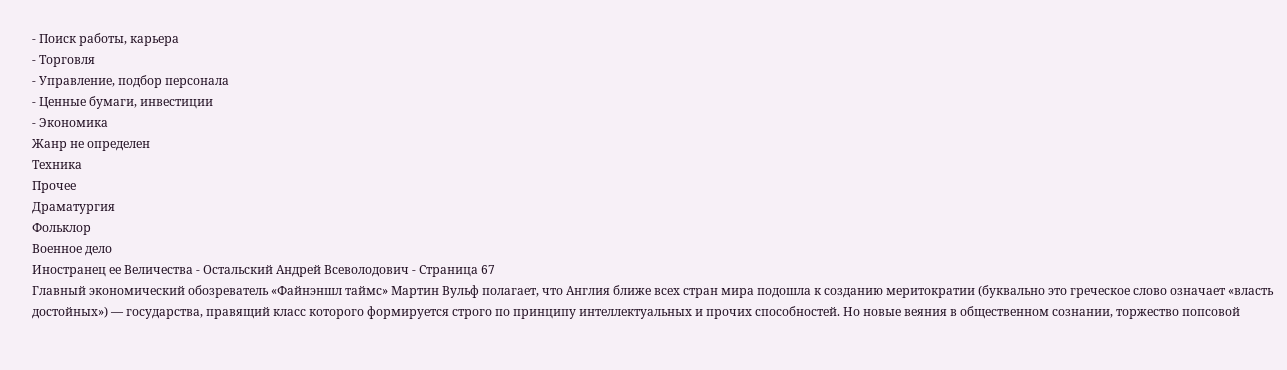- Поиск работы, карьера
- Торговля
- Управление, подбор персонала
- Ценные бумаги, инвестиции
- Экономика
Жанр не определен
Техника
Прочее
Драматургия
Фольклор
Военное дело
Иностранец ее Величества - Остальский Андрей Всеволодович - Страница 67
Главный экономический обозреватель «Файнэншл таймс» Мартин Вульф полагает, что Англия ближе всех стран мира подошла к созданию меритократии (буквально это греческое слово означает «власть достойных») — государства, правящий класс которого формируется строго по принципу интеллектуальных и прочих способностей. Но новые веяния в общественном сознании, торжество попсовой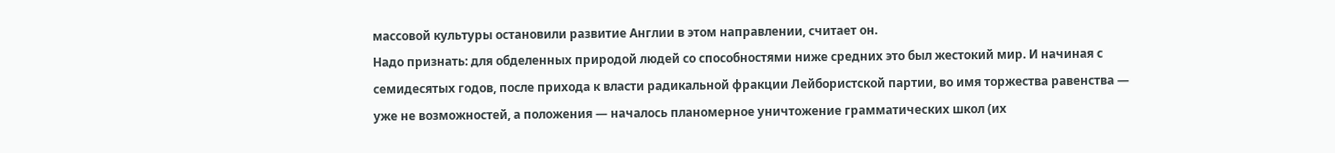массовой культуры остановили развитие Англии в этом направлении, считает он.
Надо признать: для обделенных природой людей со способностями ниже средних это был жестокий мир. И начиная с семидесятых годов, после прихода к власти радикальной фракции Лейбористской партии, во имя торжества равенства — уже не возможностей, а положения — началось планомерное уничтожение грамматических школ (их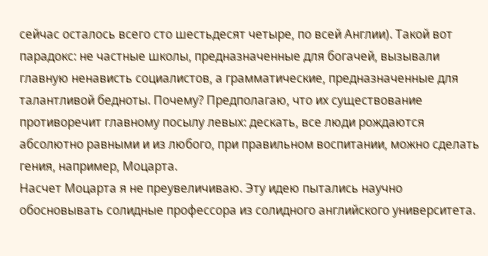сейчас осталось всего сто шестьдесят четыре, по всей Англии). Такой вот парадокс: не частные школы, предназначенные для богачей, вызывали главную ненависть социалистов, а грамматические, предназначенные для талантливой бедноты. Почему? Предполагаю, что их существование противоречит главному посылу левых: дескать, все люди рождаются абсолютно равными и из любого, при правильном воспитании, можно сделать гения, например, Моцарта.
Насчет Моцарта я не преувеличиваю. Эту идею пытались научно обосновывать солидные профессора из солидного английского университета.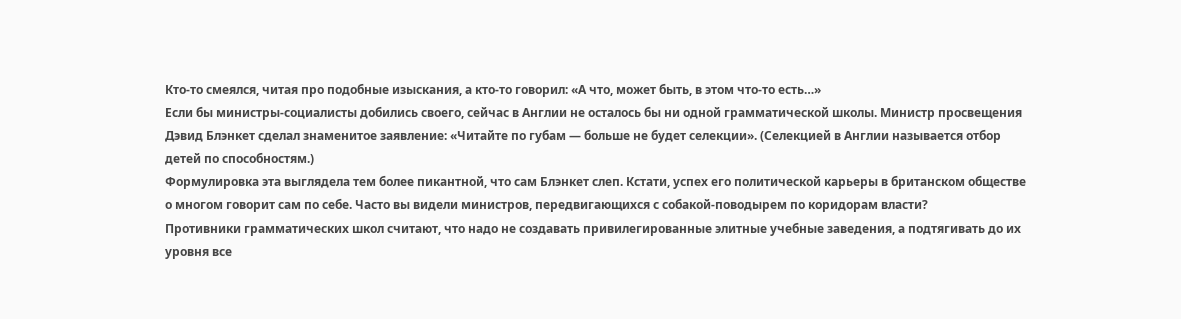Кто-то смеялся, читая про подобные изыскания, а кто-то говорил: «А что, может быть, в этом что-то есть…»
Если бы министры-социалисты добились своего, сейчас в Англии не осталось бы ни одной грамматической школы. Министр просвещения Дэвид Блэнкет сделал знаменитое заявление: «Читайте по губам — больше не будет селекции». (Селекцией в Англии называется отбор детей по способностям.)
Формулировка эта выглядела тем более пикантной, что сам Блэнкет слеп. Кстати, успех его политической карьеры в британском обществе о многом говорит сам по себе. Часто вы видели министров, передвигающихся с собакой-поводырем по коридорам власти?
Противники грамматических школ считают, что надо не создавать привилегированные элитные учебные заведения, а подтягивать до их уровня все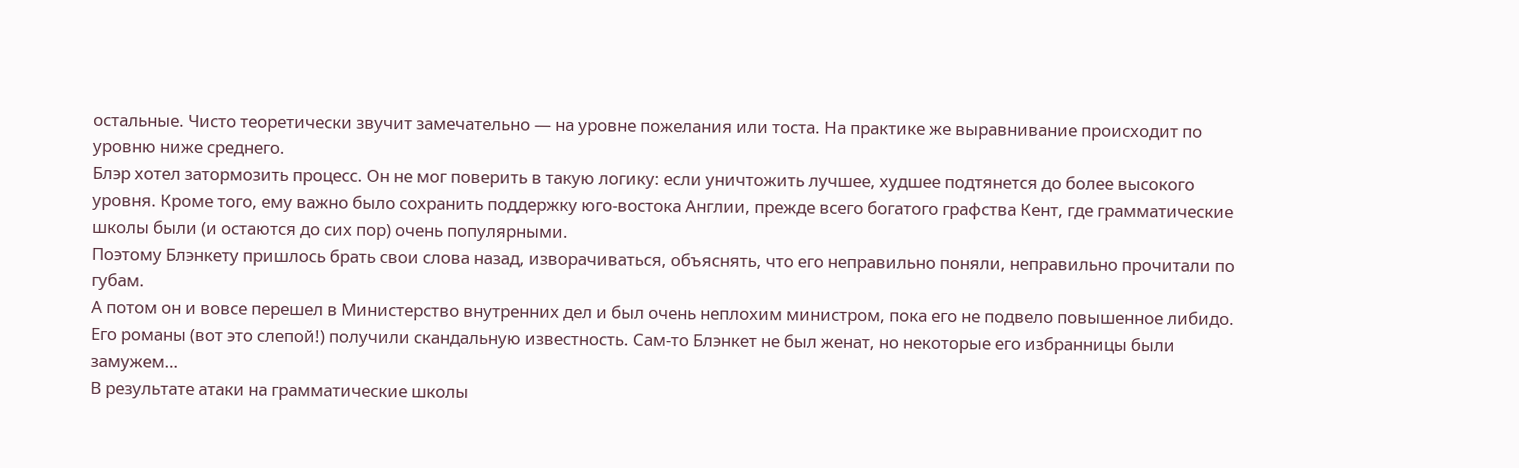остальные. Чисто теоретически звучит замечательно — на уровне пожелания или тоста. На практике же выравнивание происходит по уровню ниже среднего.
Блэр хотел затормозить процесс. Он не мог поверить в такую логику: если уничтожить лучшее, худшее подтянется до более высокого уровня. Кроме того, ему важно было сохранить поддержку юго-востока Англии, прежде всего богатого графства Кент, где грамматические школы были (и остаются до сих пор) очень популярными.
Поэтому Блэнкету пришлось брать свои слова назад, изворачиваться, объяснять, что его неправильно поняли, неправильно прочитали по губам.
А потом он и вовсе перешел в Министерство внутренних дел и был очень неплохим министром, пока его не подвело повышенное либидо. Его романы (вот это слепой!) получили скандальную известность. Сам-то Блэнкет не был женат, но некоторые его избранницы были замужем…
В результате атаки на грамматические школы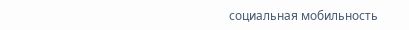социальная мобильность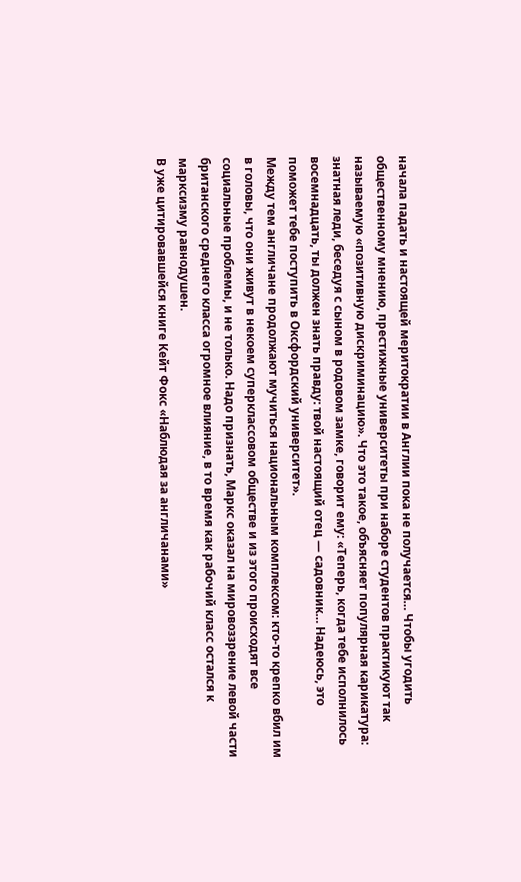начала падать и настоящей меритократии в Англии пока не получается… Чтобы угодить общественному мнению, престижные университеты при наборе студентов практикуют так называемую «позитивную дискриминацию». Что это такое, объясняет популярная карикатура: знатная леди, беседуя с сыном в родовом замке, говорит ему: «Теперь, когда тебе исполнилось восемнадцать, ты должен знать правду: твой настоящий отец — садовник… Надеюсь, это поможет тебе поступить в Оксфордский университет».
Между тем англичане продолжают мучиться национальным комплексом: кто-то крепко вбил им в головы, что они живут в некоем суперклассовом обществе и из этого происходят все социальные проблемы, и не только. Надо признать, Маркс оказал на мировоззрение левой части британского среднего класса огромное влияние, в то время как рабочий класс остался к марксизму равнодушен.
В уже цитировавшейся книге Кейт Фокс «Наблюдая за англичанами»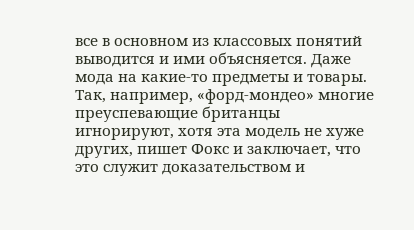все в основном из классовых понятий выводится и ими объясняется. Даже мода на какие-то предметы и товары. Так, например, «форд-мондео» многие преуспевающие британцы игнорируют, хотя эта модель не хуже других, пишет Фокс и заключает, что это служит доказательством и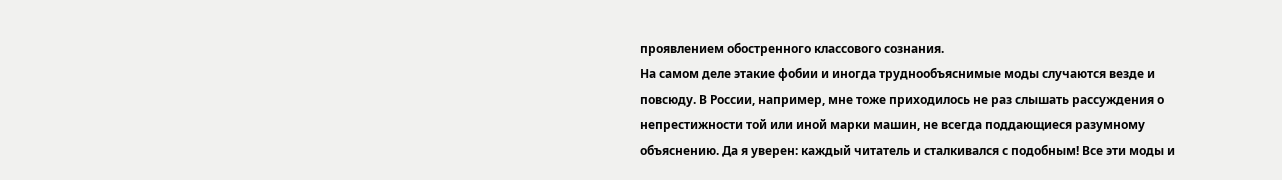проявлением обостренного классового сознания.
На самом деле этакие фобии и иногда труднообъяснимые моды случаются везде и повсюду. В России, например, мне тоже приходилось не раз слышать рассуждения о непрестижности той или иной марки машин, не всегда поддающиеся разумному объяснению. Да я уверен: каждый читатель и сталкивался с подобным! Все эти моды и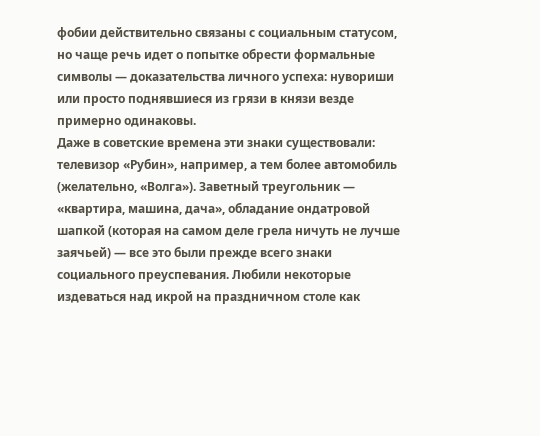фобии действительно связаны с социальным статусом, но чаще речь идет о попытке обрести формальные символы — доказательства личного успеха: нувориши или просто поднявшиеся из грязи в князи везде примерно одинаковы.
Даже в советские времена эти знаки существовали: телевизор «Рубин», например, а тем более автомобиль (желательно, «Волга»). Заветный треугольник — «квартира, машина, дача», обладание ондатровой шапкой (которая на самом деле грела ничуть не лучше заячьей) — все это были прежде всего знаки социального преуспевания. Любили некоторые издеваться над икрой на праздничном столе как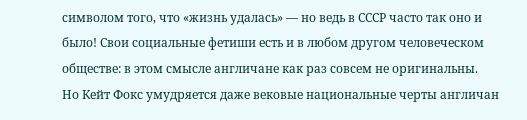символом того, что «жизнь удалась» — но ведь в СССР часто так оно и было! Свои социальные фетиши есть и в любом другом человеческом обществе: в этом смысле англичане как раз совсем не оригинальны.
Но Кейт Фокс умудряется даже вековые национальные черты англичан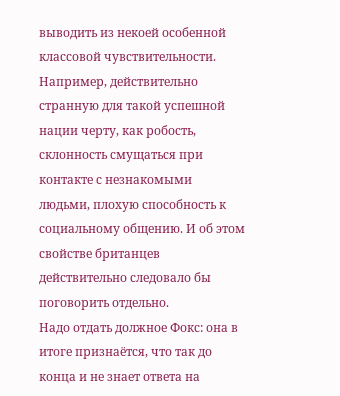выводить из некоей особенной классовой чувствительности. Например, действительно странную для такой успешной нации черту, как робость, склонность смущаться при контакте с незнакомыми людьми, плохую способность к социальному общению. И об этом свойстве британцев действительно следовало бы поговорить отдельно.
Надо отдать должное Фокс: она в итоге признаётся, что так до конца и не знает ответа на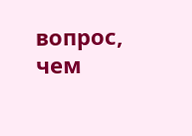вопрос, чем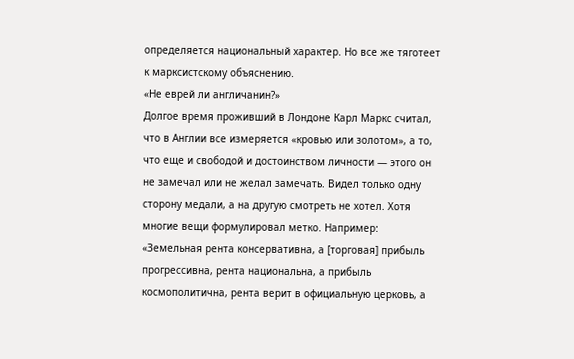определяется национальный характер. Но все же тяготеет к марксистскому объяснению.
«Не еврей ли англичанин?»
Долгое время проживший в Лондоне Карл Маркс считал, что в Англии все измеряется «кровью или золотом», а то, что еще и свободой и достоинством личности — этого он не замечал или не желал замечать. Видел только одну сторону медали, а на другую смотреть не хотел. Хотя многие вещи формулировал метко. Например:
«Земельная рента консервативна, а [торговая] прибыль прогрессивна, рента национальна, а прибыль космополитична, рента верит в официальную церковь, а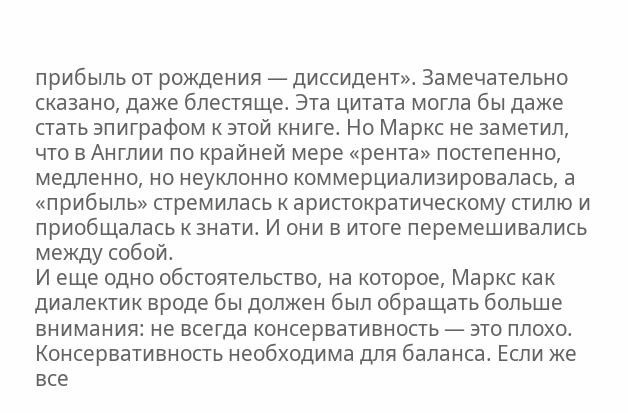прибыль от рождения — диссидент». Замечательно сказано, даже блестяще. Эта цитата могла бы даже стать эпиграфом к этой книге. Но Маркс не заметил, что в Англии по крайней мере «рента» постепенно, медленно, но неуклонно коммерциализировалась, а «прибыль» стремилась к аристократическому стилю и приобщалась к знати. И они в итоге перемешивались между собой.
И еще одно обстоятельство, на которое, Маркс как диалектик вроде бы должен был обращать больше внимания: не всегда консервативность — это плохо. Консервативность необходима для баланса. Если же все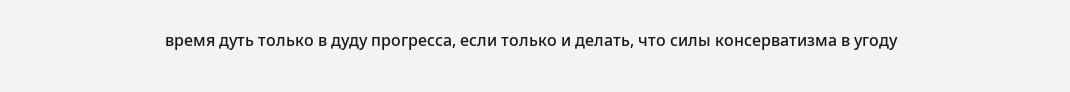время дуть только в дуду прогресса, если только и делать, что силы консерватизма в угоду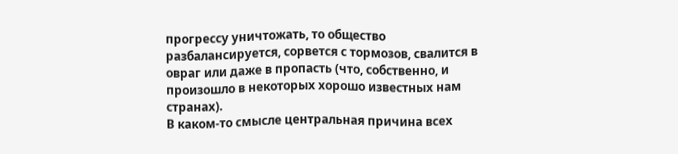прогрессу уничтожать, то общество разбалансируется, сорвется с тормозов, свалится в овраг или даже в пропасть (что, собственно, и произошло в некоторых хорошо известных нам странах).
В каком-то смысле центральная причина всех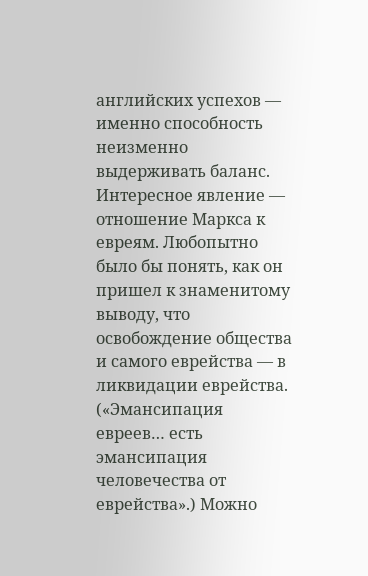английских успехов — именно способность неизменно выдерживать баланс.
Интересное явление — отношение Маркса к евреям. Любопытно было бы понять, как он пришел к знаменитому выводу, что освобождение общества и самого еврейства — в ликвидации еврейства. («Эмансипация евреев… есть эмансипация человечества от еврейства».) Можно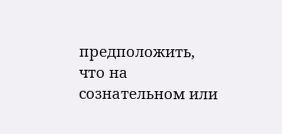предположить, что на сознательном или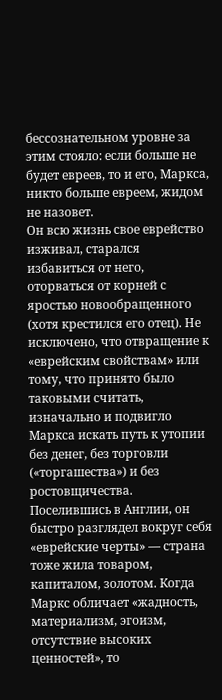бессознательном уровне за этим стояло: если больше не будет евреев, то и его, Маркса, никто больше евреем, жидом не назовет.
Он всю жизнь свое еврейство изживал, старался избавиться от него, оторваться от корней с яростью новообращенного (хотя крестился его отец). Не исключено, что отвращение к «еврейским свойствам» или тому, что принято было таковыми считать, изначально и подвигло Маркса искать путь к утопии без денег, без торговли («торгашества») и без ростовщичества. Поселившись в Англии, он быстро разглядел вокруг себя «еврейские черты» — страна тоже жила товаром, капиталом, золотом. Когда Маркс обличает «жадность, материализм, эгоизм, отсутствие высоких ценностей», то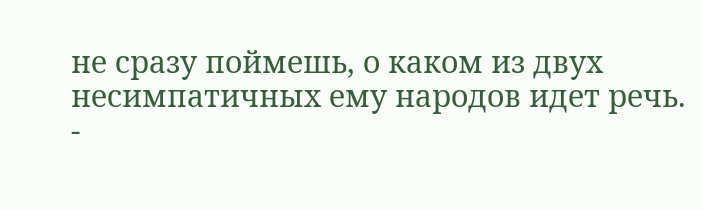не сразу поймешь, о каком из двух несимпатичных ему народов идет речь.
-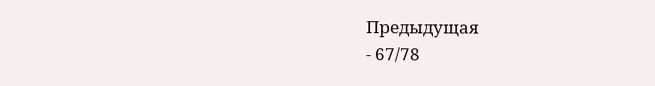Предыдущая
- 67/78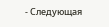- Следующая